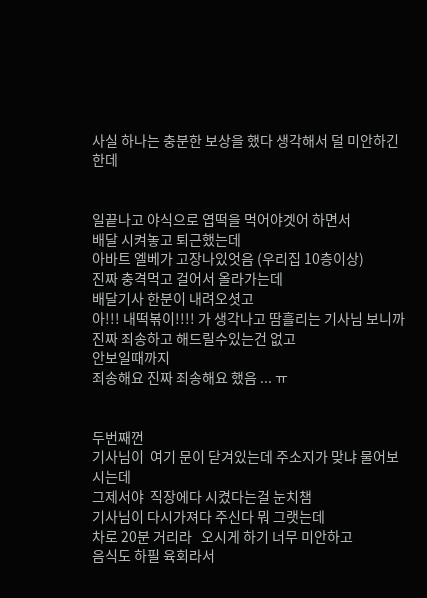사실 하나는 충분한 보상을 했다 생각해서 덜 미안하긴한데


일끝나고 야식으로 엽떡을 먹어야겟어 하면서
배달 시켜놓고 퇴근했는데
아바트 엘베가 고장나있엇음 (우리집 10층이상)
진짜 충격먹고 걸어서 올라가는데
배달기사 한분이 내려오셧고
아!!! 내떡볶이!!!! 가 생각나고 땀흘리는 기사님 보니까
진짜 죄송하고 해드릴수있는건 없고
안보일때까지
죄송해요 진짜 죄송해요 했음 ... ㅠ


두번째껀
기사님이  여기 문이 닫겨있는데 주소지가 맞냐 물어보시는데
그제서야  직장에다 시켰다는걸 눈치챔
기사님이 다시가져다 주신다 뭐 그랫는데
차로 20분 거리라   오시게 하기 너무 미안하고
음식도 하필 육회라서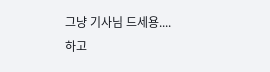그냥 기사님 드세용.... 하고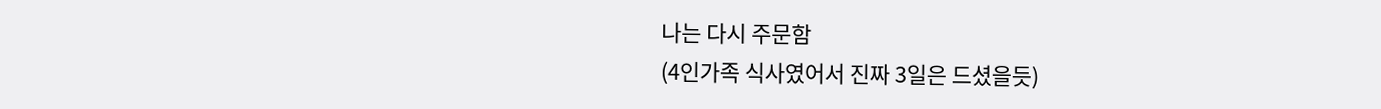나는 다시 주문함
(4인가족 식사였어서 진짜 3일은 드셨을듯)